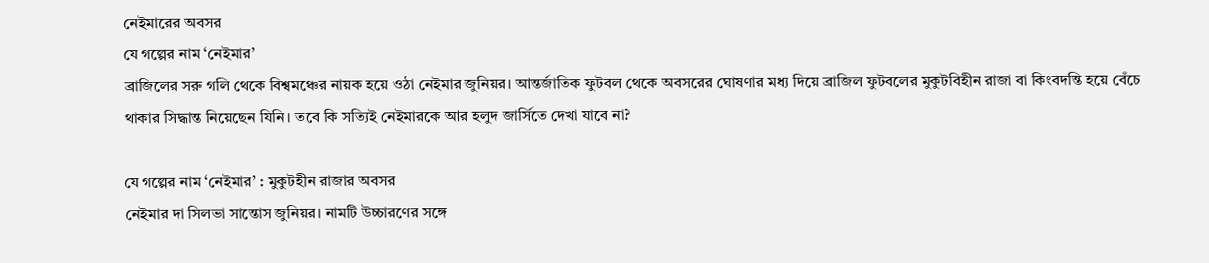নেইমারের অবসর
যে গল্পের নাম ‘নেইমার’
ব্রাজিলের সরু গলি থেকে বিশ্বমঞ্চের নায়ক হয়ে ওঠা নেইমার জুনিয়র। আন্তর্জাতিক ফুটবল থেকে অবসরের ঘোষণার মধ্য দিয়ে ব্রাজিল ফুটবলের মুকুটবিহীন রাজা বা কিংবদন্তি হয়ে বেঁচে থাকার সিদ্ধান্ত নিয়েছেন যিনি। তবে কি সত্যিই নেইমারকে আর হলুদ জার্সিতে দেখা যাবে না?

যে গল্পের নাম ‘নেইমার’ : মুকুটহীন রাজার অবসর
নেইমার দা সিলভা সান্তোস জুনিয়র। নামটি উচ্চারণের সঙ্গে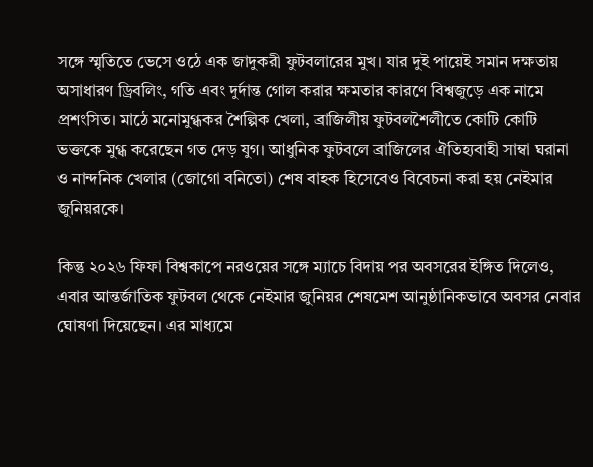সঙ্গে স্মৃতিতে ভেসে ওঠে এক জাদুকরী ফুটবলারের মুখ। যার দুই পায়েই সমান দক্ষতায় অসাধারণ ড্রিবলিং, গতি এবং দুর্দান্ত গোল করার ক্ষমতার কারণে বিশ্বজুড়ে এক নামে প্রশংসিত। মাঠে মনোমুগ্ধকর শৈল্পিক খেলা, ব্রাজিলীয় ফুটবলশৈলীতে কোটি কোটি ভক্তকে মুগ্ধ করেছেন গত দেড় যুগ। আধুনিক ফুটবলে ব্রাজিলের ঐতিহ্যবাহী সাম্বা ঘরানা ও নান্দনিক খেলার (জোগো বনিতো) শেষ বাহক হিসেবেও বিবেচনা করা হয় নেইমার জুনিয়রকে।

কিন্তু ২০২৬ ফিফা বিশ্বকাপে নরওয়ের সঙ্গে ম্যাচে বিদায় পর অবসরের ইঙ্গিত দিলেও, এবার আন্তর্জাতিক ফুটবল থেকে নেইমার জুনিয়র শেষমেশ আনুষ্ঠানিকভাবে অবসর নেবার ঘোষণা দিয়েছেন। এর মাধ্যমে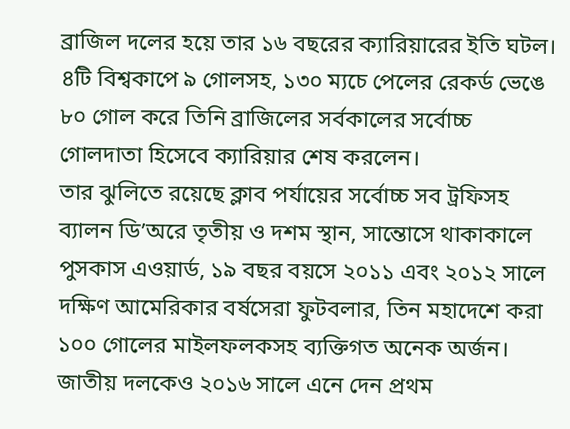ব্রাজিল দলের হয়ে তার ১৬ বছরের ক্যারিয়ারের ইতি ঘটল। ৪টি বিশ্বকাপে ৯ গোলসহ, ১৩০ ম্যচে পেলের রেকর্ড ভেঙে ৮০ গোল করে তিনি ব্রাজিলের সর্বকালের সর্বোচ্চ গোলদাতা হিসেবে ক্যারিয়ার শেষ করলেন।
তার ঝুলিতে রয়েছে ক্লাব পর্যায়ের সর্বোচ্চ সব ট্রফিসহ ব্যালন ডি’অরে তৃতীয় ও দশম স্থান, সান্তোসে থাকাকালে পুসকাস এওয়ার্ড, ১৯ বছর বয়সে ২০১১ এবং ২০১২ সালে দক্ষিণ আমেরিকার বর্ষসেরা ফুটবলার, তিন মহাদেশে করা ১০০ গোলের মাইলফলকসহ ব্যক্তিগত অনেক অর্জন।
জাতীয় দলকেও ২০১৬ সালে এনে দেন প্রথম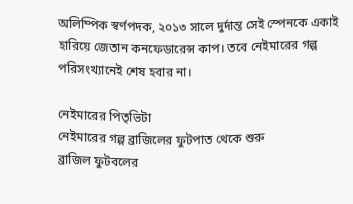অলিম্পিক স্বর্ণপদক, ২০১৩ সালে দুর্দান্ত সেই স্পেনকে একাই হারিয়ে জেতান কনফেডারেন্স কাপ। তবে নেইমারের গল্প পরিসংখ্যানেই শেষ হবার না।

নেইমারের পিতৃভিটা
নেইমারের গল্প ব্রাজিলের ফুটপাত থেকে শুরু
ব্রাজিল ফুটবলের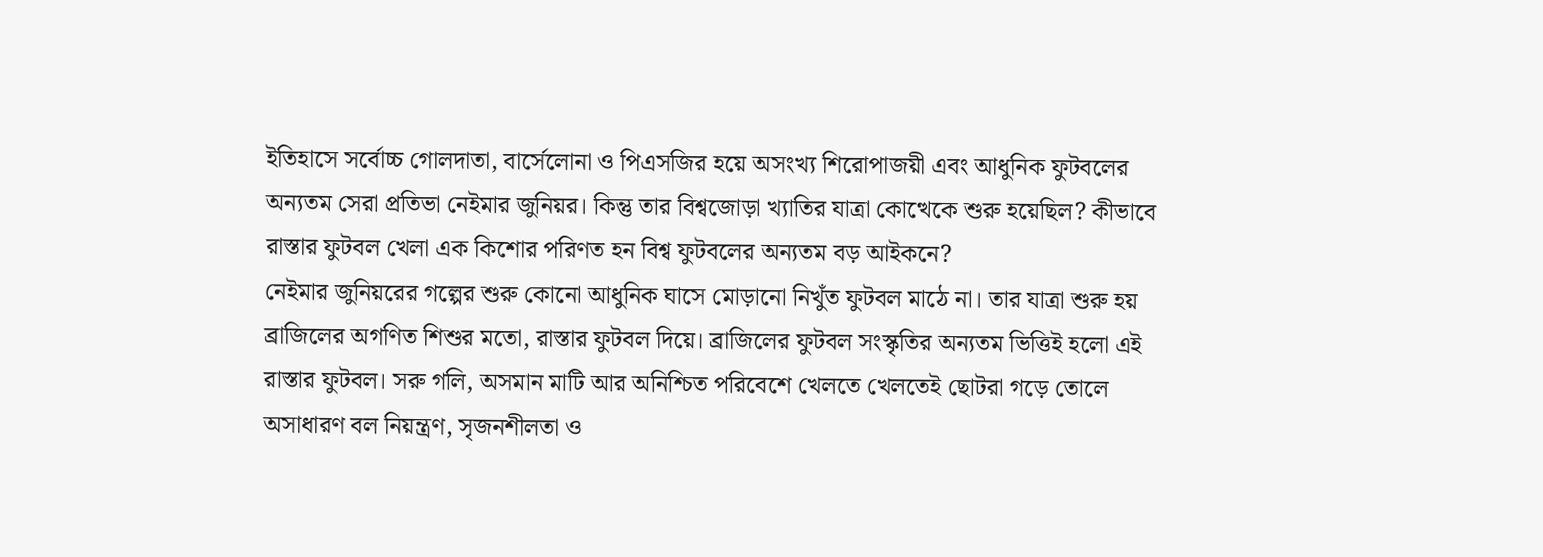ইতিহাসে সর্বোচ্চ গোলদাতা, বার্সেলোনা ও পিএসজির হয়ে অসংখ্য শিরোপাজয়ী এবং আধুনিক ফুটবলের অন্যতম সেরা প্রতিভা নেইমার জুনিয়র। কিন্তু তার বিশ্বজোড়া খ্যাতির যাত্রা কোত্থেকে শুরু হয়েছিল? কীভাবে রাস্তার ফুটবল খেলা এক কিশোর পরিণত হন বিশ্ব ফুটবলের অন্যতম বড় আইকনে?
নেইমার জুনিয়রের গল্পের শুরু কোনো আধুনিক ঘাসে মোড়ানো নিখুঁত ফুটবল মাঠে না। তার যাত্রা শুরু হয় ব্রাজিলের অগণিত শিশুর মতো, রাস্তার ফুটবল দিয়ে। ব্রাজিলের ফুটবল সংস্কৃতির অন্যতম ভিত্তিই হলো এই রাস্তার ফুটবল। সরু গলি, অসমান মাটি আর অনিশ্চিত পরিবেশে খেলতে খেলতেই ছোটরা গড়ে তোলে অসাধারণ বল নিয়ন্ত্রণ, সৃজনশীলতা ও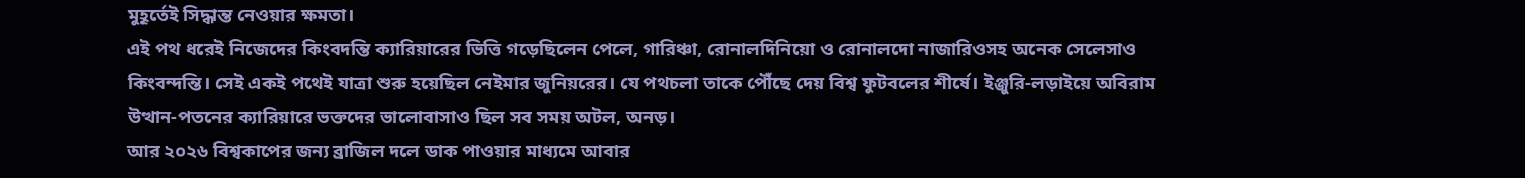মুহূর্তেই সিদ্ধান্ত নেওয়ার ক্ষমতা।
এই পথ ধরেই নিজেদের কিংবদন্তি ক্যারিয়ারের ভিত্তি গড়েছিলেন পেলে, গারিঞ্চা, রোনালদিনিয়ো ও রোনালদো নাজারিওসহ অনেক সেলেসাও কিংবন্দন্তি। সেই একই পথেই যাত্রা শুরু হয়েছিল নেইমার জুনিয়রের। যে পথচলা তাকে পৌঁছে দেয় বিশ্ব ফুটবলের শীর্ষে। ইঞ্জুরি-লড়াইয়ে অবিরাম উত্থান-পতনের ক্যারিয়ারে ভক্তদের ভালোবাসাও ছিল সব সময় অটল, অনড়।
আর ২০২৬ বিশ্বকাপের জন্য ব্রাজিল দলে ডাক পাওয়ার মাধ্যমে আবার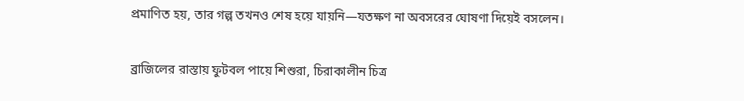প্রমাণিত হয়, তার গল্প তখনও শেষ হয়ে যায়নি—যতক্ষণ না অবসরের ঘোষণা দিয়েই বসলেন।

ব্রাজিলের রাস্তায় ফুটবল পায়ে শিশুরা, চিরাকালীন চিত্র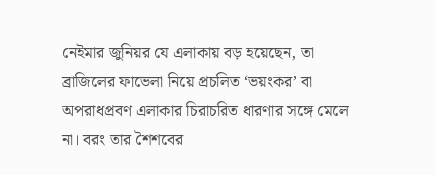নেইমার জুনিয়র যে এলাকায় বড় হয়েছেন, তা ব্রাজিলের ফাভেলা নিয়ে প্রচলিত ‘ভয়ংকর’ বা অপরাধপ্রবণ এলাকার চিরাচরিত ধারণার সঙ্গে মেলে না। বরং তার শৈশবের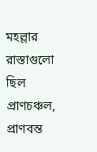মহল্লার রাস্তাগুলো ছিল প্রাণচঞ্চল, প্রাণবন্ত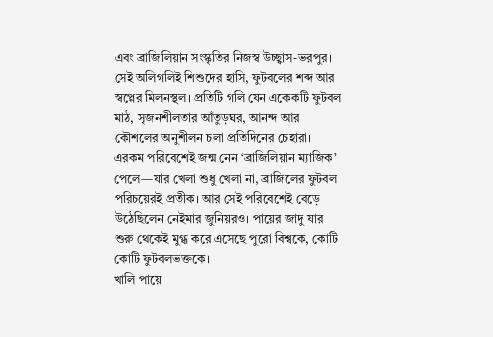এবং ব্রাজিলিয়ান সংস্কৃতির নিজস্ব উচ্ছ্বাস-ভরপুর।
সেই অলিগলিই শিশুদের হাসি, ফুটবলের শব্দ আর স্বপ্নের মিলনস্থল। প্রতিটি গলি যেন একেকটি ফুটবল মাঠ, সৃজনশীলতার আঁতুড়ঘর, আনন্দ আর কৌশলের অনুশীলন চলা প্রতিদিনের চেহারা। এরকম পরিবেশেই জন্ম নেন ‘ব্রাজিলিয়ান ম্যাজিক’ পেলে—যার খেলা শুধু খেলা না, ব্রাজিলের ফুটবল পরিচয়েরই প্রতীক। আর সেই পরিবেশেই বেড়ে উঠেছিলেন নেইমার জুনিয়রও। পায়ের জাদু যার শুরু থেকেই মুগ্ধ করে এসেছে পুরো বিশ্বকে, কোটি কোটি ফুটবলভক্তকে।
খালি পায়ে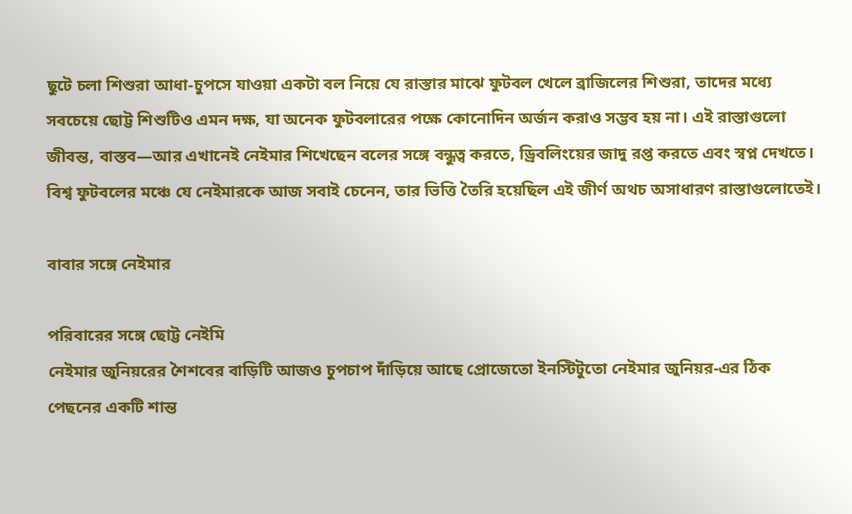ছুটে চলা শিশুরা আধা-চুপসে যাওয়া একটা বল নিয়ে যে রাস্তার মাঝে ফুটবল খেলে ব্রাজিলের শিশুরা, তাদের মধ্যে সবচেয়ে ছোট্ট শিশুটিও এমন দক্ষ, যা অনেক ফুটবলারের পক্ষে কোনোদিন অর্জন করাও সম্ভব হয় না। এই রাস্তাগুলো জীবন্ত, বাস্তব—আর এখানেই নেইমার শিখেছেন বলের সঙ্গে বন্ধুত্ব করতে, ড্রিবলিংয়ের জাদু রপ্ত করতে এবং স্বপ্ন দেখতে। বিশ্ব ফুটবলের মঞ্চে যে নেইমারকে আজ সবাই চেনেন, তার ভিত্তি তৈরি হয়েছিল এই জীর্ণ অথচ অসাধারণ রাস্তাগুলোতেই।

বাবার সঙ্গে নেইমার

পরিবারের সঙ্গে ছোট্ট নেইমি
নেইমার জুনিয়রের শৈশবের বাড়িটি আজও চুপচাপ দাঁড়িয়ে আছে প্রোজেতো ইনস্টিটুতো নেইমার জুনিয়র-এর ঠিক পেছনের একটি শান্ত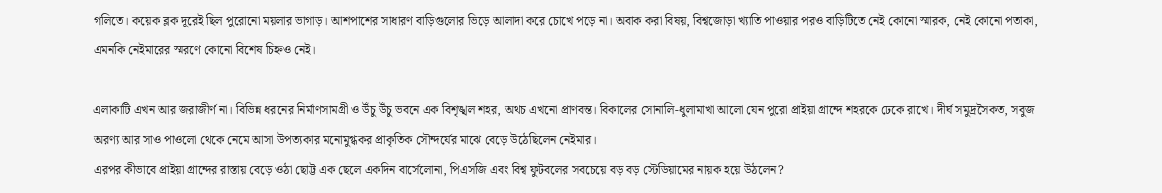গলিতে। কয়েক ব্লক দূরেই ছিল পুরোনো ময়লার ভাগাড়। আশপাশের সাধারণ বাড়িগুলোর ভিড়ে আলাদা করে চোখে পড়ে না। অবাক করা বিষয়, বিশ্বজোড়া খ্যাতি পাওয়ার পরও বাড়িটিতে নেই কোনো স্মারক, নেই কোনো পতাকা, এমনকি নেইমারের স্মরণে কোনো বিশেষ চিহ্নও নেই।

এলাকাটি এখন আর জরাজীর্ণ না। বিভিন্ন ধরনের নির্মাণসামগ্রী ও উঁচু উঁচু ভবনে এক বিশৃঙ্খল শহর, অথচ এখনো প্রাণবন্ত। বিকালের সোনালি-ধুলামাখা আলো যেন পুরো প্রাইয়া গ্রান্দে শহরকে ঢেকে রাখে। দীর্ঘ সমুদ্রসৈকত, সবুজ অরণ্য আর সাও পাওলো থেকে নেমে আসা উপত্যকার মনোমুগ্ধকর প্রাকৃতিক সৌন্দর্যের মাঝে বেড়ে উঠেছিলেন নেইমার।
এরপর কীভাবে প্রাইয়া গ্রান্দের রাস্তায় বেড়ে ওঠা ছোট্ট এক ছেলে একদিন বার্সেলোনা, পিএসজি এবং বিশ্ব ফুটবলের সবচেয়ে বড় বড় স্টেডিয়ামের নায়ক হয়ে উঠলেন?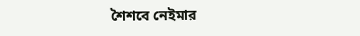শৈশবে নেইমার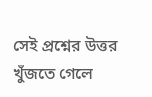সেই প্রশ্নের উত্তর খুঁজতে গেলে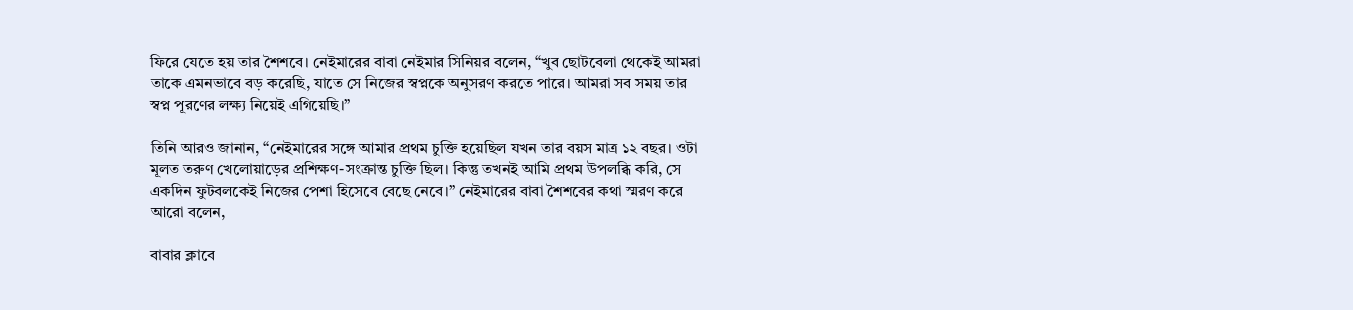ফিরে যেতে হয় তার শৈশবে। নেইমারের বাবা নেইমার সিনিয়র বলেন, “খুব ছোটবেলা থেকেই আমরা তাকে এমনভাবে বড় করেছি, যাতে সে নিজের স্বপ্নকে অনুসরণ করতে পারে। আমরা সব সময় তার স্বপ্ন পূরণের লক্ষ্য নিয়েই এগিয়েছি।”

তিনি আরও জানান, “নেইমারের সঙ্গে আমার প্রথম চুক্তি হয়েছিল যখন তার বয়স মাত্র ১২ বছর। ওটা মূলত তরুণ খেলোয়াড়ের প্রশিক্ষণ-সংক্রান্ত চুক্তি ছিল। কিন্তু তখনই আমি প্রথম উপলব্ধি করি, সে একদিন ফুটবলকেই নিজের পেশা হিসেবে বেছে নেবে।” নেইমারের বাবা শৈশবের কথা স্মরণ করে আরো বলেন,

বাবার ক্লাবে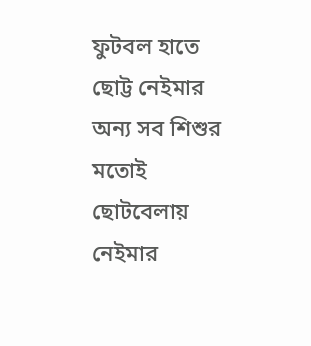ফুটবল হাতে ছোট্ট নেইমার
অন্য সব শিশুর মতোই ছোটবেলায় নেইমার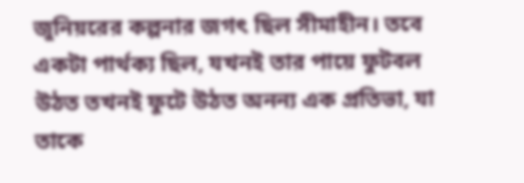জুনিয়রের কল্পনার জগৎ ছিল সীমাহীন। তবে একটা পার্থক্য ছিল, যখনই তার পায়ে ফুটবল উঠত তখনই ফুটে উঠত অনন্য এক প্রতিভা, যা তাকে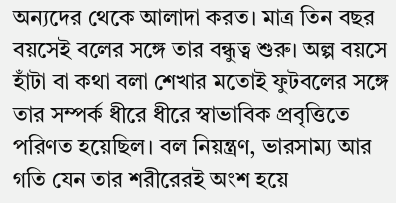অন্যদের থেকে আলাদা করত। মাত্র তিন বছর বয়সেই বলের সঙ্গে তার বন্ধুত্ব শুরু। অল্প বয়সে হাঁটা বা কথা বলা শেখার মতোই ফুটবলের সঙ্গে তার সম্পর্ক ধীরে ধীরে স্বাভাবিক প্রবৃত্তিতে পরিণত হয়েছিল। বল নিয়ন্ত্রণ, ভারসাম্য আর গতি যেন তার শরীরেরই অংশ হয়ে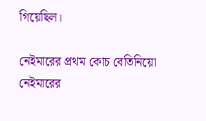গিয়েছিল।

নেইমারের প্রথম কোচ বেতিনিয়ো
নেইমারের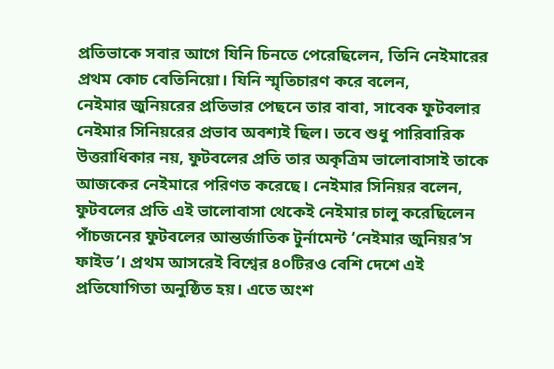প্রতিভাকে সবার আগে যিনি চিনতে পেরেছিলেন, তিনি নেইমারের প্রথম কোচ বেতিনিয়ো। যিনি স্মৃতিচারণ করে বলেন,
নেইমার জুনিয়রের প্রতিভার পেছনে তার বাবা, সাবেক ফুটবলার নেইমার সিনিয়রের প্রভাব অবশ্যই ছিল। তবে শুধু পারিবারিক উত্তরাধিকার নয়, ফুটবলের প্রতি তার অকৃত্রিম ভালোবাসাই তাকে আজকের নেইমারে পরিণত করেছে। নেইমার সিনিয়র বলেন,
ফুটবলের প্রতি এই ভালোবাসা থেকেই নেইমার চালু করেছিলেন পাঁচজনের ফুটবলের আন্তর্জাতিক টুর্নামেন্ট ‘নেইমার জুনিয়র’স ফাইভ’। প্রথম আসরেই বিশ্বের ৪০টিরও বেশি দেশে এই প্রতিযোগিতা অনুষ্ঠিত হয়। এতে অংশ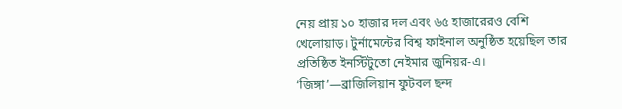নেয় প্রায় ১০ হাজার দল এবং ৬৫ হাজারেরও বেশি খেলোয়াড়। টুর্নামেন্টের বিশ্ব ফাইনাল অনুষ্ঠিত হয়েছিল তার প্রতিষ্ঠিত ইনস্টিটুতো নেইমার জুনিয়র-এ।
‘জিঙ্গা’—ব্রাজিলিয়ান ফুটবল ছন্দ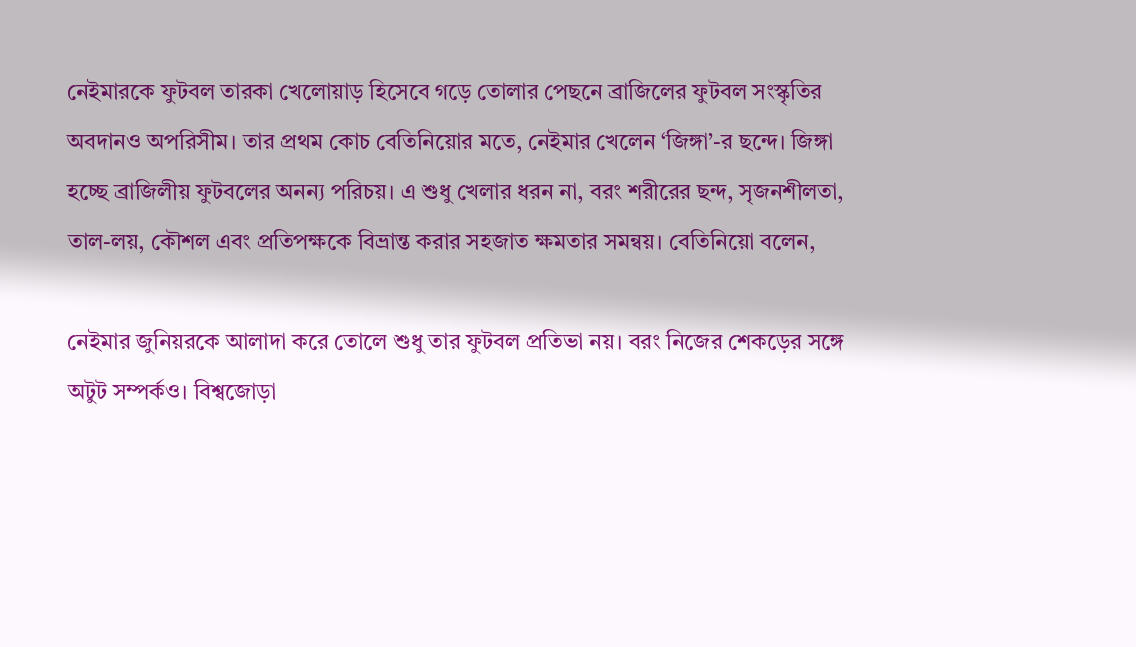নেইমারকে ফুটবল তারকা খেলোয়াড় হিসেবে গড়ে তোলার পেছনে ব্রাজিলের ফুটবল সংস্কৃতির অবদানও অপরিসীম। তার প্রথম কোচ বেতিনিয়োর মতে, নেইমার খেলেন ‘জিঙ্গা’-র ছন্দে। জিঙ্গা হচ্ছে ব্রাজিলীয় ফুটবলের অনন্য পরিচয়। এ শুধু খেলার ধরন না, বরং শরীরের ছন্দ, সৃজনশীলতা, তাল-লয়, কৌশল এবং প্রতিপক্ষকে বিভ্রান্ত করার সহজাত ক্ষমতার সমন্বয়। বেতিনিয়ো বলেন,

নেইমার জুনিয়রকে আলাদা করে তোলে শুধু তার ফুটবল প্রতিভা নয়। বরং নিজের শেকড়ের সঙ্গে অটুট সম্পর্কও। বিশ্বজোড়া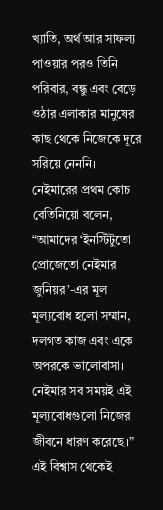খ্যাতি, অর্থ আর সাফল্য পাওয়ার পরও তিনি পরিবার, বন্ধু এবং বেড়ে ওঠার এলাকার মানুষের কাছ থেকে নিজেকে দূরে সরিয়ে নেননি।
নেইমারের প্রথম কোচ বেতিনিয়ো বলেন, “আমাদের ‘ইনস্টিটুতো প্রোজেতো নেইমার জুনিয়র’-এর মূল মূল্যবোধ হলো সম্মান, দলগত কাজ এবং একে অপরকে ভালোবাসা। নেইমার সব সময়ই এই মূল্যবোধগুলো নিজের জীবনে ধারণ করেছে।”
এই বিশ্বাস থেকেই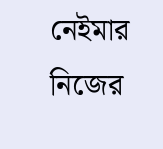নেইমার নিজের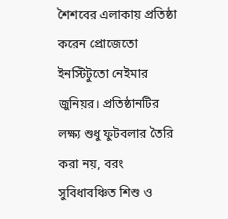শৈশবের এলাকায় প্রতিষ্ঠা করেন প্রোজেতো ইনস্টিটুতো নেইমার জুনিয়র। প্রতিষ্ঠানটির লক্ষ্য শুধু ফুটবলার তৈরি করা নয়, বরং সুবিধাবঞ্চিত শিশু ও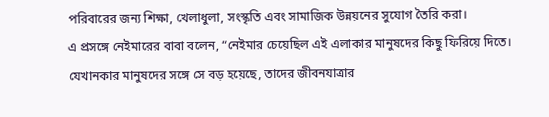পরিবারের জন্য শিক্ষা, খেলাধুলা, সংস্কৃতি এবং সামাজিক উন্নয়নের সুযোগ তৈরি করা।
এ প্রসঙ্গে নেইমারের বাবা বলেন, “নেইমার চেয়েছিল এই এলাকার মানুষদের কিছু ফিরিয়ে দিতে। যেখানকার মানুষদের সঙ্গে সে বড় হয়েছে, তাদের জীবনযাত্রার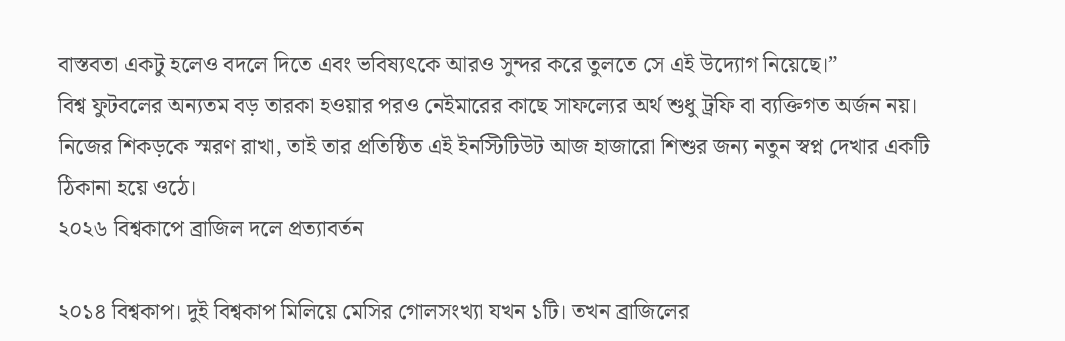বাস্তবতা একটু হলেও বদলে দিতে এবং ভবিষ্যৎকে আরও সুন্দর করে তুলতে সে এই উদ্যোগ নিয়েছে।”
বিশ্ব ফুটবলের অন্যতম বড় তারকা হওয়ার পরও নেইমারের কাছে সাফল্যের অর্থ শুধু ট্রফি বা ব্যক্তিগত অর্জন নয়। নিজের শিকড়কে স্মরণ রাখা, তাই তার প্রতিষ্ঠিত এই ইনস্টিটিউট আজ হাজারো শিশুর জন্য নতুন স্বপ্ন দেখার একটি ঠিকানা হয়ে ওঠে।
২০২৬ বিশ্বকাপে ব্রাজিল দলে প্রত্যাবর্তন

২০১৪ বিশ্বকাপ। দুই বিশ্বকাপ মিলিয়ে মেসির গোলসংখ্যা যখন ১টি। তখন ব্রাজিলের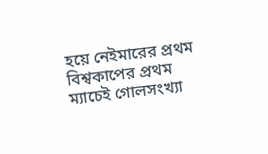হয়ে নেইমারের প্রথম বিশ্বকাপের প্রথম ম্যাচেই গোলসংখ্যা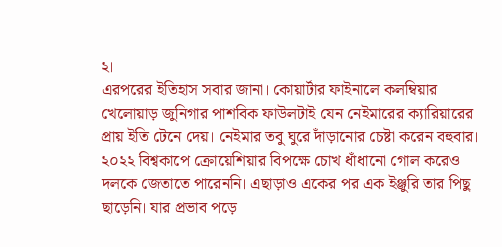২।
এরপরের ইতিহাস সবার জানা। কোয়ার্টার ফাইনালে কলম্বিয়ার খেলোয়াড় জুনিগার পাশবিক ফাউলটাই যেন নেইমারের ক্যারিয়ারের প্রায় ইতি টেনে দেয়। নেইমার তবু ঘুরে দাঁড়ানোর চেষ্টা করেন বহুবার। ২০২২ বিশ্বকাপে ক্রোয়েশিয়ার বিপক্ষে চোখ ধাঁধানো গোল করেও দলকে জেতাতে পারেননি। এছাড়াও একের পর এক ইঞ্জুরি তার পিছু ছাড়েনি। যার প্রভাব পড়ে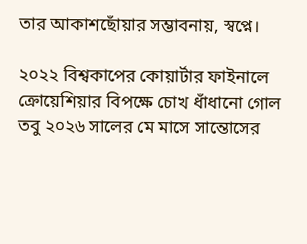তার আকাশছোঁয়ার সম্ভাবনায়, স্বপ্নে।

২০২২ বিশ্বকাপের কোয়ার্টার ফাইনালে ক্রোয়েশিয়ার বিপক্ষে চোখ ধাঁধানো গোল
তবু ২০২৬ সালের মে মাসে সান্তোসের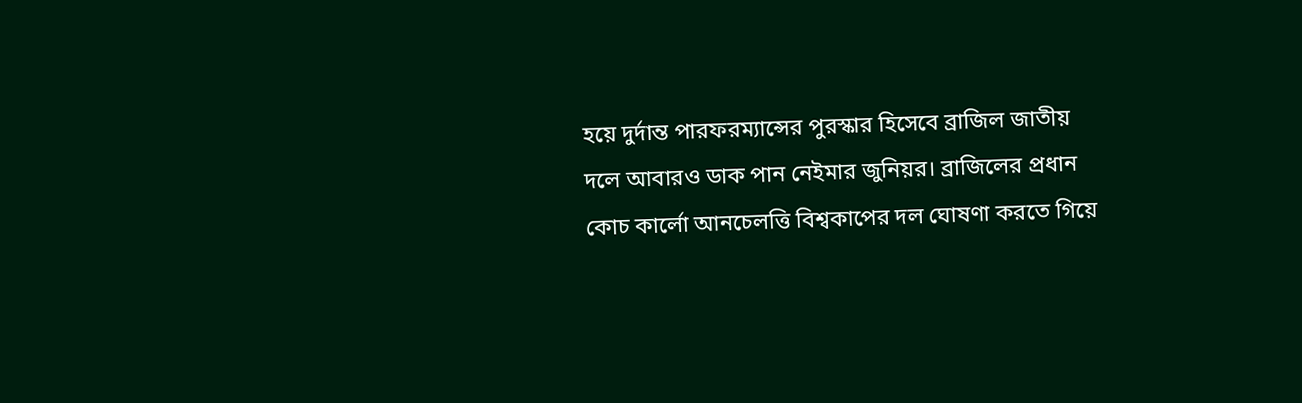হয়ে দুর্দান্ত পারফরম্যান্সের পুরস্কার হিসেবে ব্রাজিল জাতীয় দলে আবারও ডাক পান নেইমার জুনিয়র। ব্রাজিলের প্রধান কোচ কার্লো আনচেলত্তি বিশ্বকাপের দল ঘোষণা করতে গিয়ে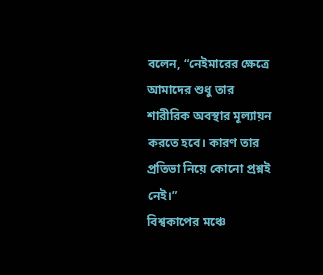বলেন, “নেইমারের ক্ষেত্রে আমাদের শুধু তার শারীরিক অবস্থার মূল্যায়ন করতে হবে। কারণ তার প্রতিভা নিয়ে কোনো প্রশ্নই নেই।”
বিশ্বকাপের মঞ্চে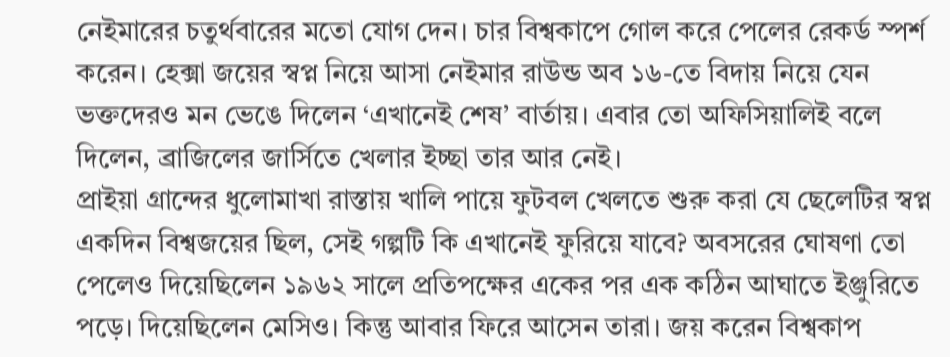নেইমারের চতুর্থবারের মতো যোগ দেন। চার বিশ্বকাপে গোল করে পেলের রেকর্ড স্পর্শ করেন। হেক্সা জয়ের স্বপ্ন নিয়ে আসা নেইমার রাউন্ড অব ১৬-তে বিদায় নিয়ে যেন ভক্তদেরও মন ভেঙে দিলেন ‘এখানেই শেষ’ বার্তায়। এবার তো অফিসিয়ালিই বলে দিলেন, ব্রাজিলের জার্সিতে খেলার ইচ্ছা তার আর নেই।
প্রাইয়া গ্রান্দের ধুলোমাখা রাস্তায় খালি পায়ে ফুটবল খেলতে শুরু করা যে ছেলেটির স্বপ্ন একদিন বিশ্বজয়ের ছিল, সেই গল্পটি কি এখানেই ফুরিয়ে যাবে? অবসরের ঘোষণা তো পেলেও দিয়েছিলেন ১৯৬২ সালে প্রতিপক্ষের একের পর এক কঠিন আঘাতে ইঞ্জুরিতে পড়ে। দিয়েছিলেন মেসিও। কিন্তু আবার ফিরে আসেন তারা। জয় করেন বিশ্বকাপ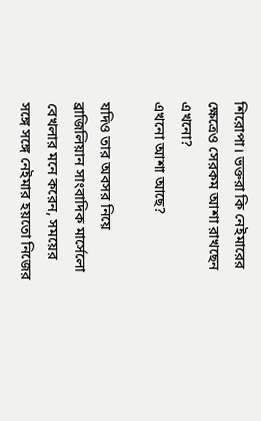শিরোপা। ভক্তরা কি নেইমারের ক্ষেত্রেও সেরকম আশা রাখছেন এখনো?
এখনো আশা আছে?

যদিও তার অবসর নিয়ে ব্রাজিলিয়ান সাংবাদিক মার্সেলো বেখলার মনে করেন, সময়ের সঙ্গে সঙ্গে নেইমার হয়তো নিজের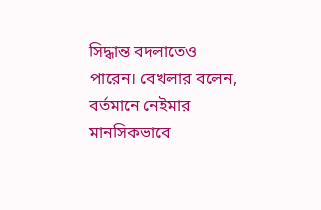সিদ্ধান্ত বদলাতেও পারেন। বেখলার বলেন, বর্তমানে নেইমার মানসিকভাবে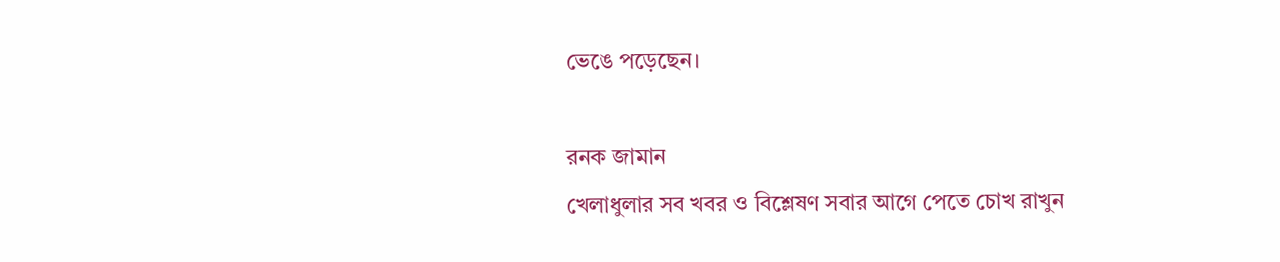ভেঙে পড়েছেন।

রনক জামান
খেলাধুলার সব খবর ও বিশ্লেষণ সবার আগে পেতে চোখ রাখুন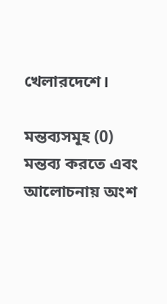খেলারদেশে।

মন্তব্যসমূহ (0)
মন্তব্য করতে এবং আলোচনায় অংশ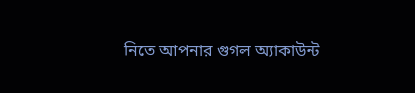নিতে আপনার গুগল অ্যাকাউন্ট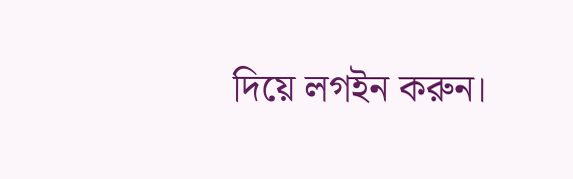দিয়ে লগইন করুন।